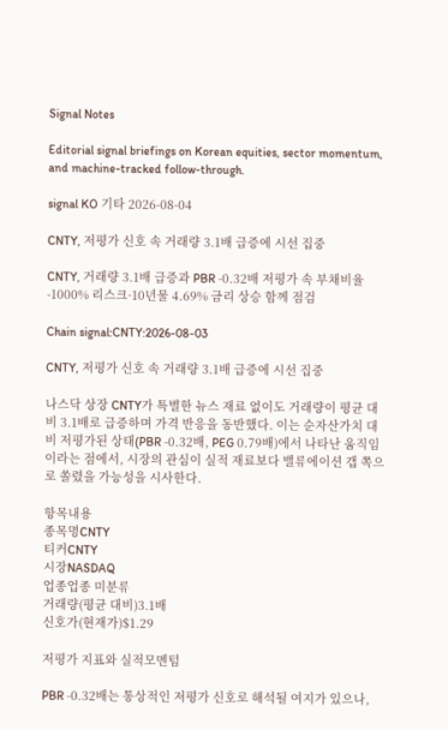Signal Notes

Editorial signal briefings on Korean equities, sector momentum, and machine-tracked follow-through.

signal KO 기타 2026-08-04

CNTY, 저평가 신호 속 거래량 3.1배 급증에 시선 집중

CNTY, 거래량 3.1배 급증과 PBR -0.32배 저평가 속 부채비율 -1000% 리스크·10년물 4.69% 금리 상승 함께 점검

Chain signal:CNTY:2026-08-03

CNTY, 저평가 신호 속 거래량 3.1배 급증에 시선 집중

나스닥 상장 CNTY가 특별한 뉴스 재료 없이도 거래량이 평균 대비 3.1배로 급증하며 가격 반응을 동반했다. 이는 순자산가치 대비 저평가된 상태(PBR -0.32배, PEG 0.79배)에서 나타난 움직임이라는 점에서, 시장의 관심이 실적 재료보다 밸류에이션 갭 쪽으로 쏠렸을 가능성을 시사한다.

항목내용
종목명CNTY
티커CNTY
시장NASDAQ
업종업종 미분류
거래량(평균 대비)3.1배
신호가(현재가)$1.29

저평가 지표와 실적모멘텀

PBR -0.32배는 통상적인 저평가 신호로 해석될 여지가 있으나,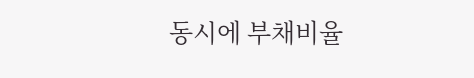동시에 부채비율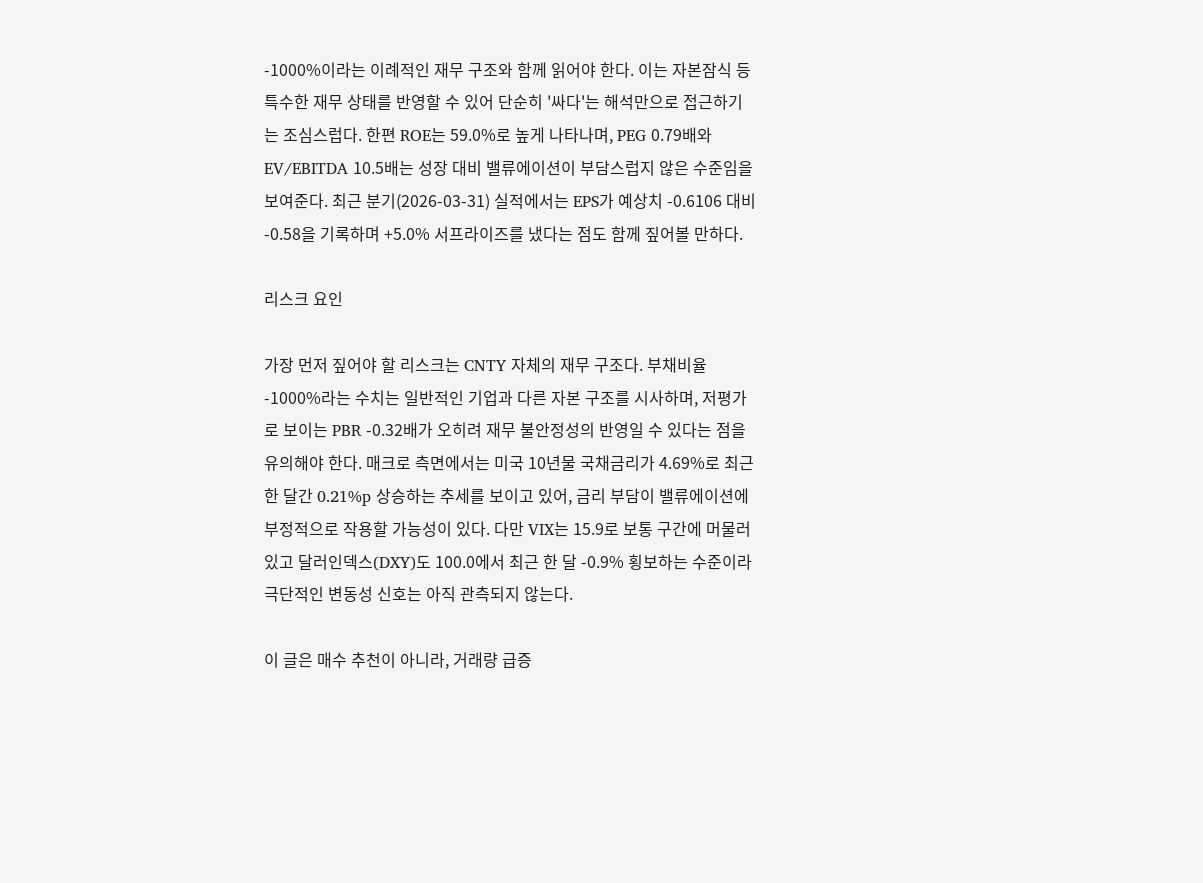-1000%이라는 이례적인 재무 구조와 함께 읽어야 한다. 이는 자본잠식 등 특수한 재무 상태를 반영할 수 있어 단순히 '싸다'는 해석만으로 접근하기는 조심스럽다. 한편 ROE는 59.0%로 높게 나타나며, PEG 0.79배와 EV/EBITDA 10.5배는 성장 대비 밸류에이션이 부담스럽지 않은 수준임을 보여준다. 최근 분기(2026-03-31) 실적에서는 EPS가 예상치 -0.6106 대비 -0.58을 기록하며 +5.0% 서프라이즈를 냈다는 점도 함께 짚어볼 만하다.

리스크 요인

가장 먼저 짚어야 할 리스크는 CNTY 자체의 재무 구조다. 부채비율 -1000%라는 수치는 일반적인 기업과 다른 자본 구조를 시사하며, 저평가로 보이는 PBR -0.32배가 오히려 재무 불안정성의 반영일 수 있다는 점을 유의해야 한다. 매크로 측면에서는 미국 10년물 국채금리가 4.69%로 최근 한 달간 0.21%p 상승하는 추세를 보이고 있어, 금리 부담이 밸류에이션에 부정적으로 작용할 가능성이 있다. 다만 VIX는 15.9로 보통 구간에 머물러 있고 달러인덱스(DXY)도 100.0에서 최근 한 달 -0.9% 횡보하는 수준이라 극단적인 변동성 신호는 아직 관측되지 않는다.

이 글은 매수 추천이 아니라, 거래량 급증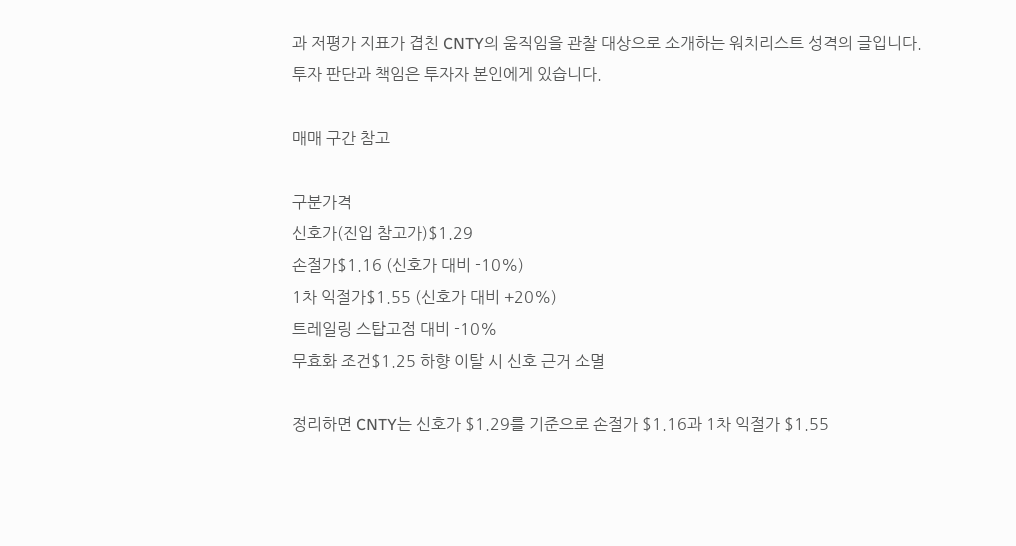과 저평가 지표가 겹친 CNTY의 움직임을 관찰 대상으로 소개하는 워치리스트 성격의 글입니다. 투자 판단과 책임은 투자자 본인에게 있습니다.

매매 구간 참고

구분가격
신호가(진입 참고가)$1.29
손절가$1.16 (신호가 대비 -10%)
1차 익절가$1.55 (신호가 대비 +20%)
트레일링 스탑고점 대비 -10%
무효화 조건$1.25 하향 이탈 시 신호 근거 소멸

정리하면 CNTY는 신호가 $1.29를 기준으로 손절가 $1.16과 1차 익절가 $1.55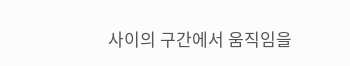사이의 구간에서 움직임을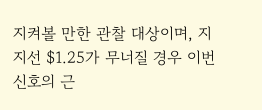지켜볼 만한 관찰 대상이며, 지지선 $1.25가 무너질 경우 이번 신호의 근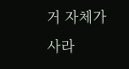거 자체가 사라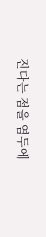진다는 점을 염두에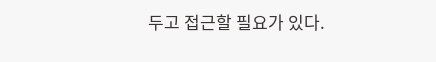두고 접근할 필요가 있다.